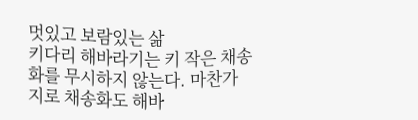멋있고 보람있는 삶
키다리 해바라기는 키 작은 채송화를 무시하지 않는다. 마찬가지로 채송화도 해바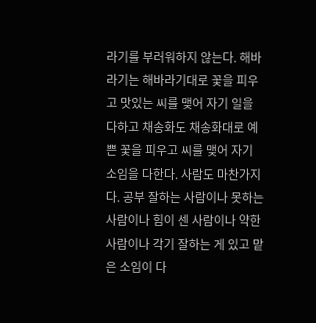라기를 부러워하지 않는다. 해바라기는 해바라기대로 꽃을 피우고 맛있는 씨를 맺어 자기 일을 다하고 채송화도 채송화대로 예쁜 꽃을 피우고 씨를 맺어 자기 소임을 다한다. 사람도 마찬가지다. 공부 잘하는 사람이나 못하는 사람이나 힘이 센 사람이나 약한 사람이나 각기 잘하는 게 있고 맡은 소임이 다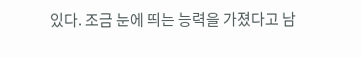있다. 조금 눈에 띄는 능력을 가졌다고 남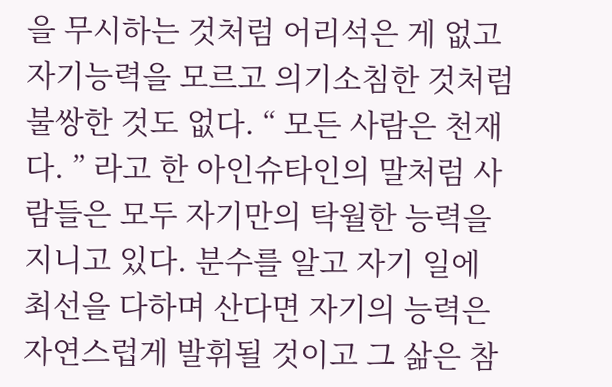을 무시하는 것처럼 어리석은 게 없고 자기능력을 모르고 의기소침한 것처럼 불쌍한 것도 없다. “ 모든 사람은 천재다. ” 라고 한 아인슈타인의 말처럼 사람들은 모두 자기만의 탁월한 능력을 지니고 있다. 분수를 알고 자기 일에 최선을 다하며 산다면 자기의 능력은 자연스럽게 발휘될 것이고 그 삶은 참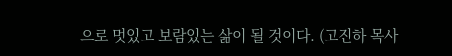으로 멋있고 보람있는 삶이 될 것이다. (고진하 목사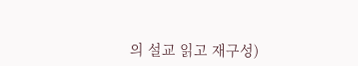의 설교 읽고 재구성)